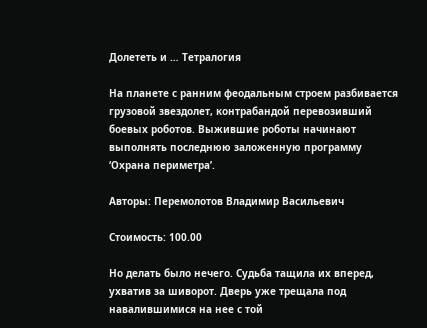Долететь и … Тетралогия

На планете с ранним феодальным строем разбивается грузовой звездолет, контрабандой перевозивший боевых роботов. Выжившие роботы начинают выполнять последнюю заложенную программу ‘Охрана периметра’.

Авторы: Перемолотов Владимир Васильевич

Стоимость: 100.00

Но делать было нечего. Судьба тащила их вперед, ухватив за шиворот. Дверь уже трещала под навалившимися на нее с той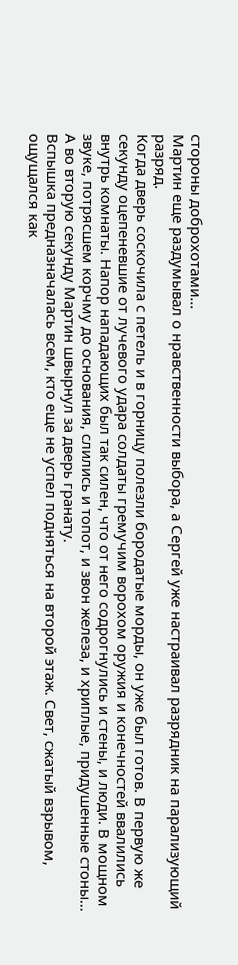стороны доброхотами…
Мартин еще раздумывал о нравственности выбора, а Сергей уже настраивал разрядник на парализующий разряд.
Когда дверь соскочила с петель и в горницу полезли бородатые морды, он уже был готов. В первую же секунду оцепеневшие от лучевого удара солдаты гремучим ворохом оружия и конечностей ввалились внутрь комнаты. Напор нападающих был так силен, что от него содрогнулись и стены, и люди. В мощном звуке, потрясшем корчму до основания, слились и топот, и звон железа, и хриплые, придушенные стоны…
А во вторую секунду Мартин швырнул за дверь гранату.
Вспышка предназначалась всем, кто еще не успел подняться на второй этаж. Свет, сжатый взрывом, ощущался как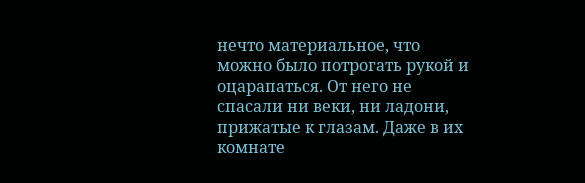нечто материальное, что можно было потрогать рукой и оцарапаться. От него не спасали ни веки, ни ладони, прижатые к глазам. Даже в их комнате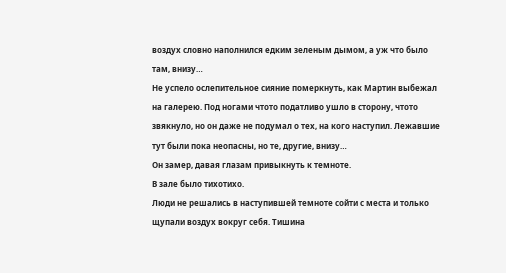воздух словно наполнился едким зеленым дымом, а уж что было там, внизу…
Не успело ослепительное сияние померкнуть, как Мартин выбежал на галерею. Под ногами чтото податливо ушло в сторону, чтото звякнуло, но он даже не подумал о тех, на кого наступил. Лежавшие тут были пока неопасны, но те, другие, внизу…
Он замер, давая глазам привыкнуть к темноте.
В зале было тихотихо.
Люди не решались в наступившей темноте сойти с места и только щупали воздух вокруг себя. Тишина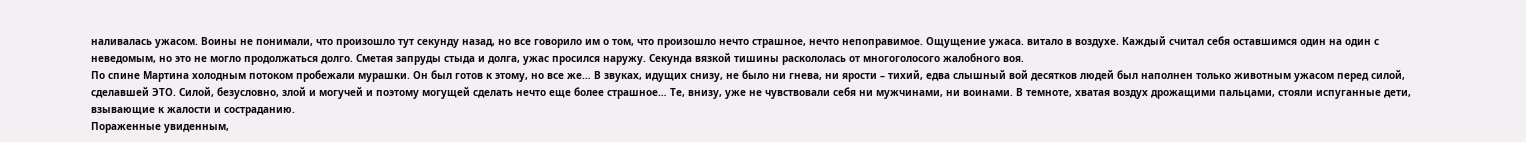наливалась ужасом. Воины не понимали, что произошло тут секунду назад, но все говорило им о том, что произошло нечто страшное, нечто непоправимое. Ощущение ужаса. витало в воздухе. Каждый считал себя оставшимся один на один с неведомым, но это не могло продолжаться долго. Сметая запруды стыда и долга, ужас просился наружу. Секунда вязкой тишины раскололась от многоголосого жалобного воя.
По спине Мартина холодным потоком пробежали мурашки. Он был готов к этому, но все же… В звуках, идущих снизу, не было ни гнева, ни ярости – тихий, едва слышный вой десятков людей был наполнен только животным ужасом перед силой, сделавшей ЭТО. Силой, безусловно, злой и могучей и поэтому могущей сделать нечто еще более страшное… Те, внизу, уже не чувствовали себя ни мужчинами, ни воинами. В темноте, хватая воздух дрожащими пальцами, стояли испуганные дети, взывающие к жалости и состраданию.
Пораженные увиденным,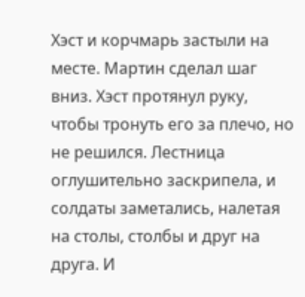Хэст и корчмарь застыли на месте. Мартин сделал шаг вниз. Хэст протянул руку, чтобы тронуть его за плечо, но не решился. Лестница оглушительно заскрипела, и солдаты заметались, налетая на столы, столбы и друг на друга. И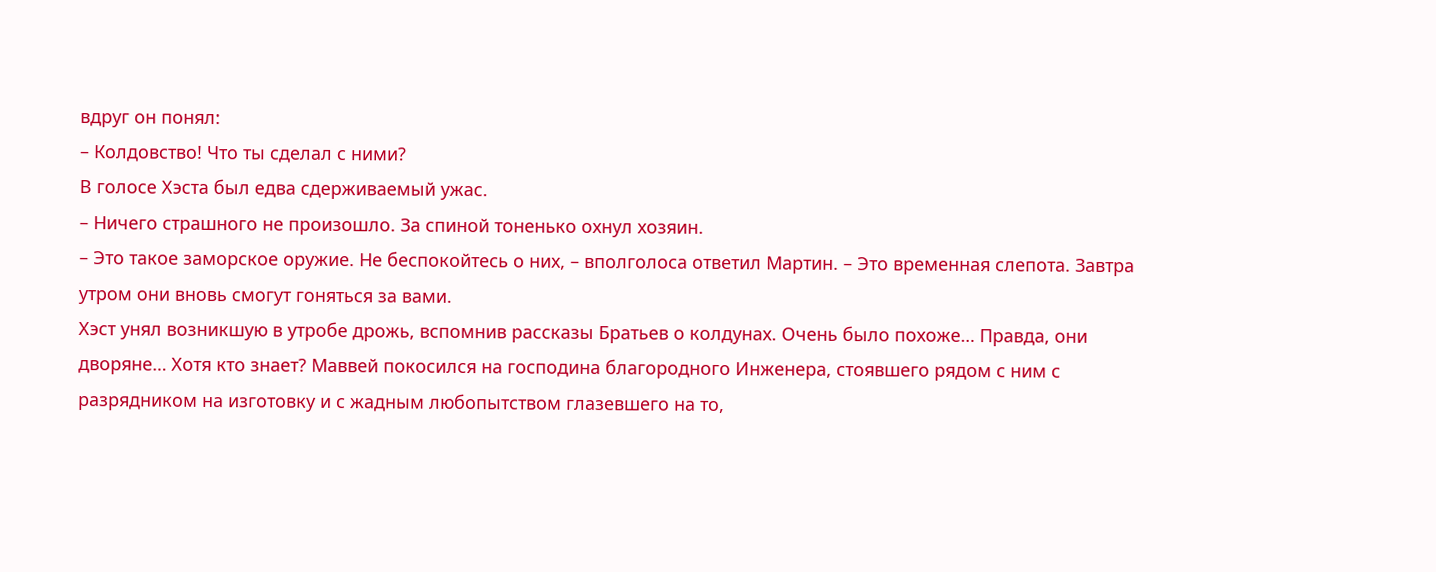вдруг он понял:
– Колдовство! Что ты сделал с ними?
В голосе Хэста был едва сдерживаемый ужас.
– Ничего страшного не произошло. За спиной тоненько охнул хозяин.
– Это такое заморское оружие. Не беспокойтесь о них, – вполголоса ответил Мартин. – Это временная слепота. Завтра утром они вновь смогут гоняться за вами.
Хэст унял возникшую в утробе дрожь, вспомнив рассказы Братьев о колдунах. Очень было похоже… Правда, они дворяне… Хотя кто знает? Маввей покосился на господина благородного Инженера, стоявшего рядом с ним с разрядником на изготовку и с жадным любопытством глазевшего на то,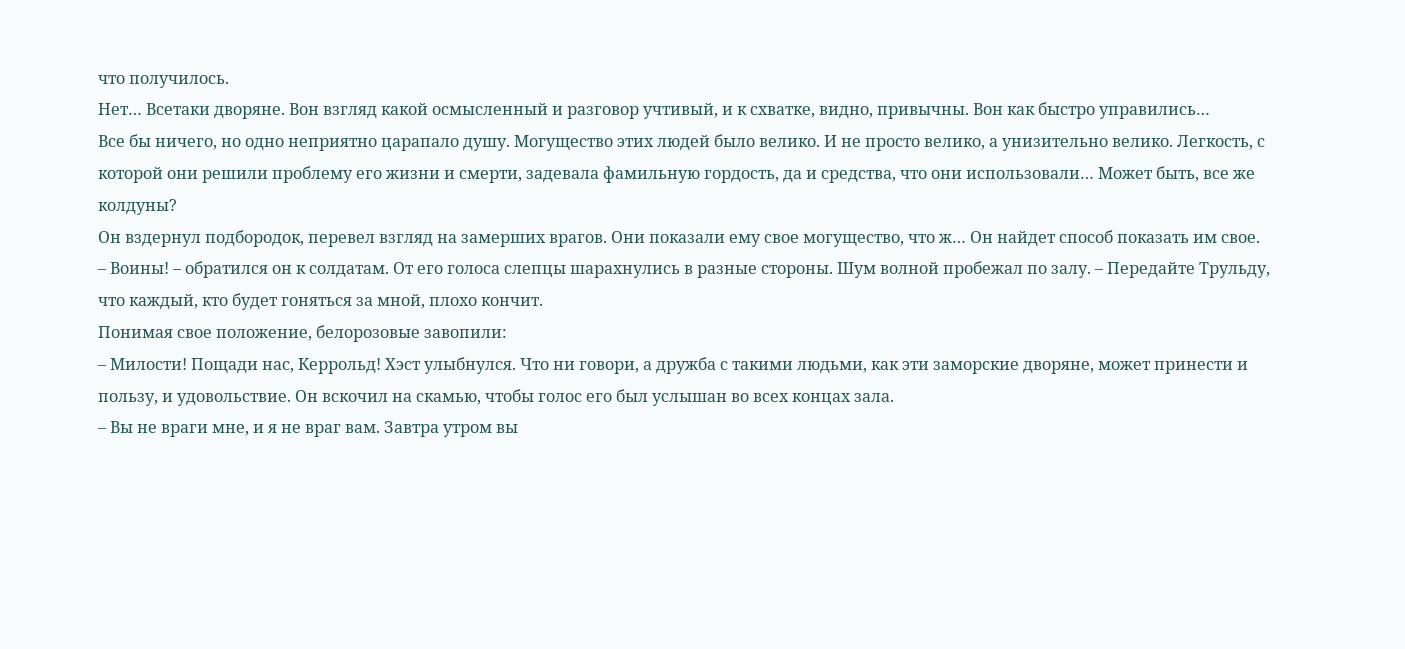что получилось.
Нет… Всетаки дворяне. Вон взгляд какой осмысленный и разговор учтивый, и к схватке, видно, привычны. Вон как быстро управились…
Все бы ничего, но одно неприятно царапало душу. Могущество этих людей было велико. И не просто велико, а унизительно велико. Легкость, с которой они решили проблему его жизни и смерти, задевала фамильную гордость, да и средства, что они использовали… Может быть, все же колдуны?
Он вздернул подбородок, перевел взгляд на замерших врагов. Они показали ему свое могущество, что ж… Он найдет способ показать им свое.
– Воины! – обратился он к солдатам. От его голоса слепцы шарахнулись в разные стороны. Шум волной пробежал по залу. – Передайте Трульду, что каждый, кто будет гоняться за мной, плохо кончит.
Понимая свое положение, белорозовые завопили:
– Милости! Пощади нас, Керрольд! Хэст улыбнулся. Что ни говори, а дружба с такими людьми, как эти заморские дворяне, может принести и пользу, и удовольствие. Он вскочил на скамью, чтобы голос его был услышан во всех концах зала.
– Вы не враги мне, и я не враг вам. Завтра утром вы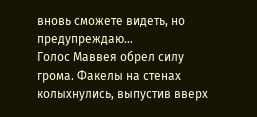вновь сможете видеть, но предупреждаю…
Голос Маввея обрел силу грома. Факелы на стенах колыхнулись, выпустив вверх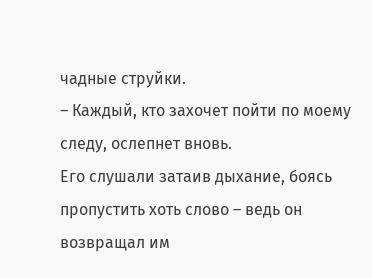чадные струйки.
– Каждый, кто захочет пойти по моему следу, ослепнет вновь.
Его слушали затаив дыхание, боясь пропустить хоть слово – ведь он возвращал им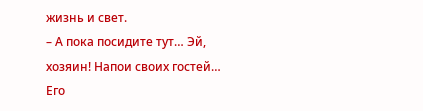жизнь и свет.
– А пока посидите тут… Эй, хозяин! Напои своих гостей…
Его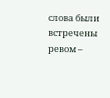слова были встречены ревом –